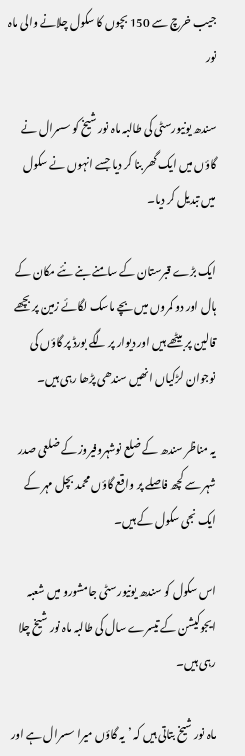جیب خرچ سے 150 بچوں کا سکول چلانے والی ماہ نور

سندھ یونیورسٹی کی طالبہ ماہ نور شیخ کو سسرال نے گاؤں میں ایک گھر بنا کر دیا جسے انہوں نے سکول میں تبدیل کر دیا۔

ایک بڑے قبرستان کے سامنے بنے نئے مکان کے ہال اور دو کمروں میں بچے ماسک لگائے زمین پر بچھے قالین پر بیٹھے ہیں اور دیوار پر لگے بورڈ پر گاؤں کی نوجوان لڑکیاں انھیں سندھی پڑھا رہی ہیں۔

یہ مناظر سندھ کے ضلع نوشہروفیروز کے ضلعی صدر شہر سے کچھ فاصلے پر واقع گاؤں محمد بچل مہر کے ایک نجی سکول کے ہیں۔

اس سکول کو سندھ یونیورسٹی جامشورو میں شعبہ ایجوکیشن کے تیسرے سال کی طالبہ ماہ نور شیخ چلا رہی ہیں۔

ماہ نور شیخ بتاتی ہیں کہ ’یہ گاؤں میرا سسرال ہے اور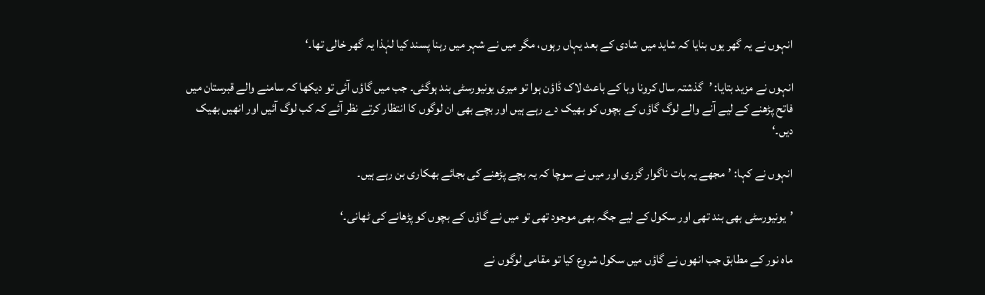انہوں نے یہ گھر یوں بنایا کہ شاید میں شادی کے بعد یہاں رہوں، مگر میں نے شہر میں رہنا پسند کیا لہٰذا یہ گھر خالی تھا۔‘

انہوں نے مزید بتایا: ’گذشتہ سال کرونا وبا کے باعث لاک ڈاؤن ہوا تو میری یونیورسٹی بند ہوگئی۔ جب میں گاؤں آئی تو دیکھا کہ سامنے والے قبرستان میں فاتح پڑھنے کے لیے آنے والے لوگ گاؤں کے بچوں کو بھیک دے رہے ہیں اور بچے بھی ان لوگوں کا انتظار کرتے نظر آئے کہ کب لوگ آئیں اور انھیں بھیک دیں۔‘

انہوں نے کہا: ’مجھے یہ بات ناگوار گزری اور میں نے سوچا کہ یہ بچے پڑھنے کی بجائے بھکاری بن رہے ہیں۔

’یونیورسٹی بھی بند تھی اور سکول کے لیے جگہ بھی موجود تھی تو میں نے گاؤں کے بچوں کو پڑھانے کی ٹھانی۔‘

ماہ نور کے مطابق جب انھوں نے گاؤں میں سکول شروع کیا تو مقامی لوگوں نے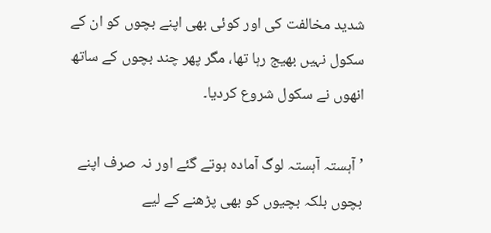شدید مخالفت کی اور کوئی بھی اپنے بچوں کو ان کے سکول نہیں بھیج رہا تھا، مگر پھر چند بچوں کے ساتھ انھوں نے سکول شروع کردیا۔

’آہستہ آہستہ لوگ آمادہ ہوتے گئے اور نہ صرف اپنے بچوں بلکہ بچیوں کو بھی پڑھنے کے لیے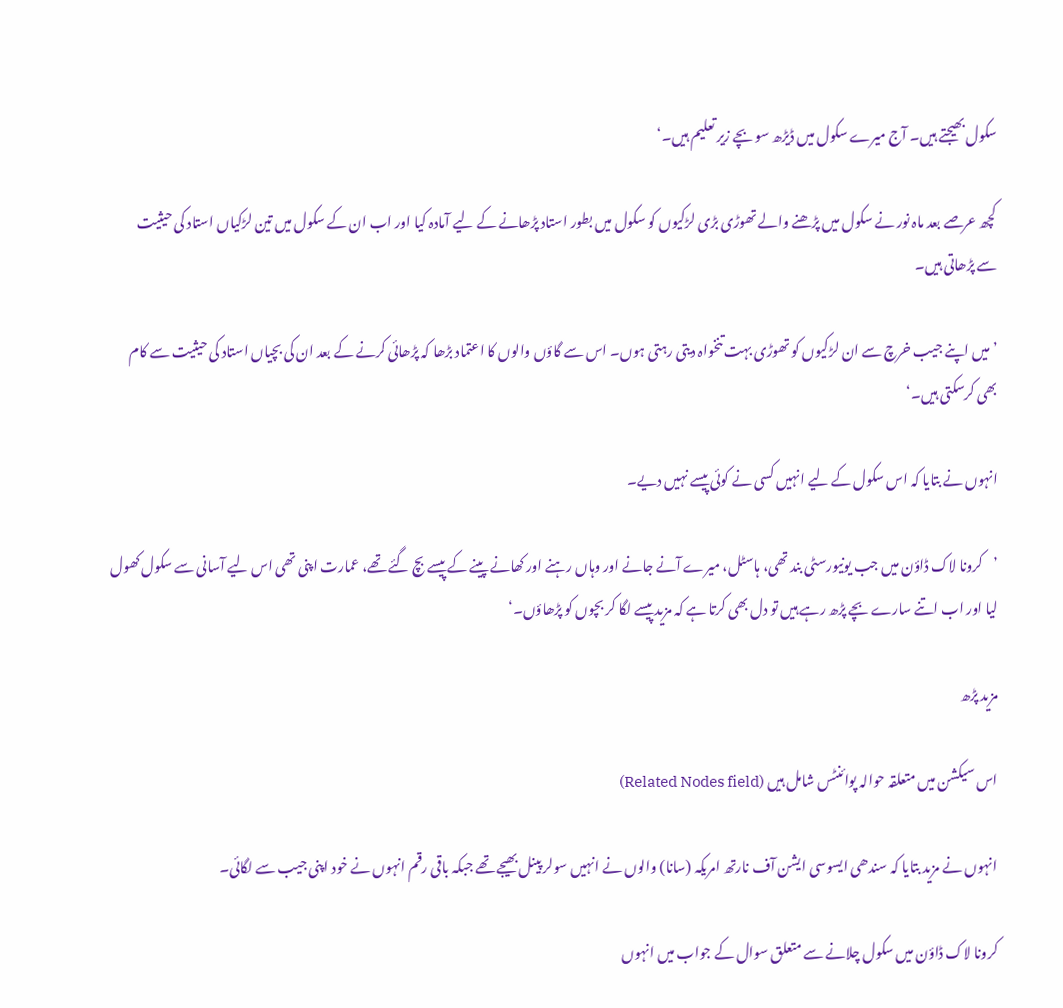سکول بھیجتے ہیں۔ آج میرے سکول میں ڈیڑھ سو بچے زیر تعلیم ہیں۔‘

کچھ عرصے بعد ماہ نور نے سکول میں پڑھنے والے تھوڑی بڑی لڑکیوں کو سکول میں بطور استاد پڑھانے کے لیے آمادہ کیا اور اب ان کے سکول میں تین لڑکیاں استاد کی حیثیت سے پڑھاتی ہیں۔

’میں اپنے جیب خرچ سے ان لڑکیوں کو تھوڑی بہت تنخواہ دیتی رہتی ہوں۔ اس سے گاؤں والوں کا اعتماد بڑھا کہ پڑھائی کرنے کے بعد ان کی بچیاں استاد کی حیثیت سے کام بھی کرسکتی ہیں۔‘

انہوں نے بتایا کہ اس سکول کے لیے انہیں کسی نے کوئی پیسے نہیں دیے۔

’کرونا لاک ڈاؤن میں جب یونیورسٹی بند تھی، ہاسٹل، میرے آنے جانے اور وہاں رہنے اور کھانے پینے کے پیسے بچ گئے تھے، عمارت اپنی تھی اس لیے آسانی سے سکول کھول لیا اور اب اتنے سارے بچے پڑھ رہے ہیں تو دل بھی کرتا ہے کہ مزید پیسے لگا کر بچوں کو پڑھاؤں۔‘

مزید پڑھ

اس سیکشن میں متعلقہ حوالہ پوائنٹس شامل ہیں (Related Nodes field)

انہوں نے مزید بتایا کہ سندھی ایسوسی ایشن آف نارتھ امریکہ (سانا) والوں نے انہیں سولر پینل بھیجے تھے جبکہ باقی رقم انہوں نے خود اپنی جیب سے لگائی۔

کرونا لاک ڈاؤن میں سکول چلانے سے متعلق سوال کے جواب میں انہوں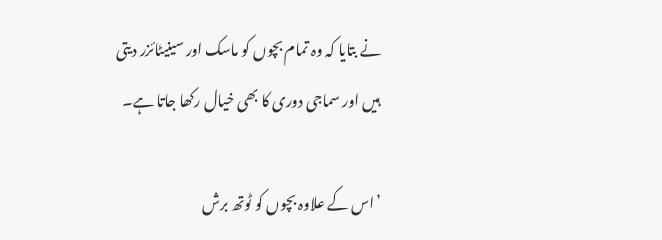نے بتایا کہ وہ تمام بچوں کو ماسک اور سینیٹائزر دیتی ہیں اور سماجی دوری کا بھی خیال رکھا جاتا ہے۔

’اس کے علاوہ بچوں کو ٹوتھ برش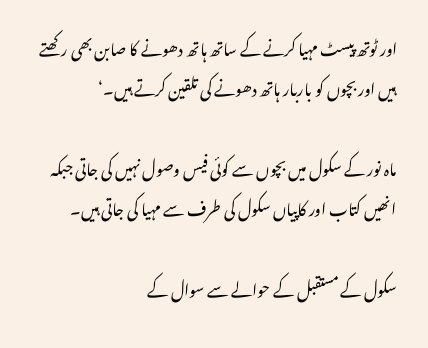اور ٹوتھ پیسٹ مہیا کرنے کے ساتھ ہاتھ دھونے کا صابن بھی رکھتے ہیں اور بچوں کو باربار ہاتھ دھونے کی تلقین کرتے ہیں۔‘

ماہ نور کے سکول میں بچوں سے کوئی فیس وصول نہیں کی جاتی جبکہ انھیں کتاب اور کاپیاں سکول کی طرف سے مہیا کی جاتی ہیں۔

سکول کے مستقبل کے حوالے سے سوال کے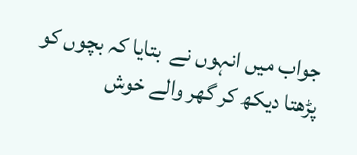جواب میں انہوں نے  بتایا کہ بچوں کو پڑھتا دیکھ کر گھر والے خوش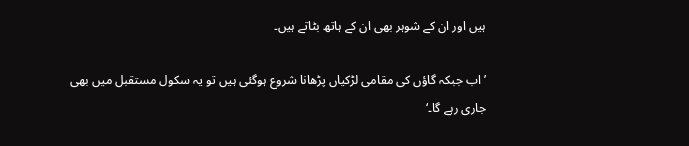ہیں اور ان کے شوہر بھی ان کے ہاتھ بٹاتے ہیں۔

’اب جبکہ گاؤں کی مقامی لڑکیاں پڑھانا شروع ہوگئی ہیں تو یہ سکول مستقبل میں بھی جاری رہے گا۔‘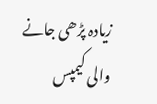زیادہ پڑھی جانے والی کیمپس